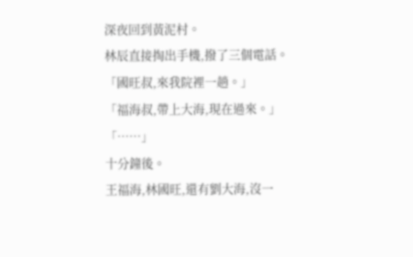深夜回到黃泥村。
林辰直接掏出手機,撥了三個電話。
「國旺叔,來我院裡一趟。」
「福海叔,帶上大海,現在過來。」
「……」
十分鐘後。
王福海,林國旺,還有劉大海,沒一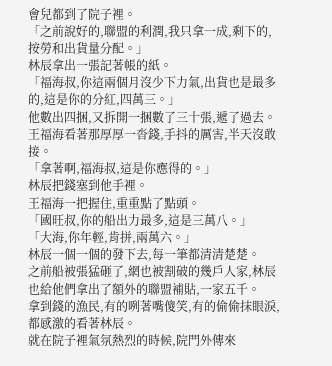會兒都到了院子裡。
「之前說好的,聯盟的利潤,我只拿一成,剩下的,按勞和出貨量分配。」
林辰拿出一張記著帳的紙。
「福海叔,你這兩個月沒少下力氣,出貨也是最多的,這是你的分紅,四萬三。」
他數出四捆,又拆開一捆數了三十張,遞了過去。
王福海看著那厚厚一沓錢,手抖的厲害,半天沒敢接。
「拿著啊,福海叔,這是你應得的。」
林辰把錢塞到他手裡。
王福海一把握住,重重點了點頭。
「國旺叔,你的船出力最多,這是三萬八。」
「大海,你年輕,肯拼,兩萬六。」
林辰一個一個的發下去,每一筆都清清楚楚。
之前船被張猛砸了,網也被割破的幾戶人家,林辰也給他們拿出了額外的聯盟補貼,一家五千。
拿到錢的漁民,有的咧著嘴傻笑,有的偷偷抹眼淚,都感激的看著林辰。
就在院子裡氣氛熱烈的時候,院門外傳來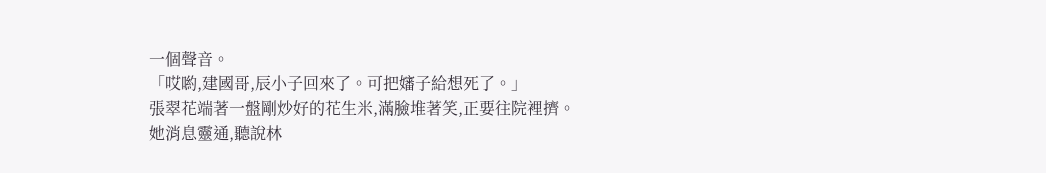一個聲音。
「哎喲,建國哥,辰小子回來了。可把嬸子給想死了。」
張翠花端著一盤剛炒好的花生米,滿臉堆著笑,正要往院裡擠。
她消息靈通,聽說林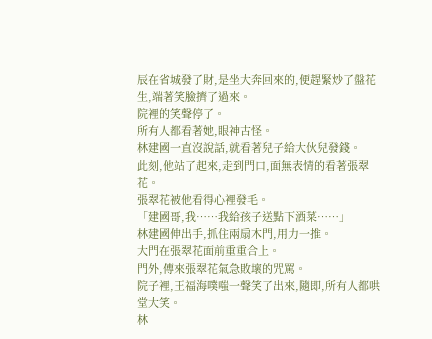辰在省城發了財,是坐大奔回來的,便趕緊炒了盤花生,端著笑臉擠了過來。
院裡的笑聲停了。
所有人都看著她,眼神古怪。
林建國一直沒說話,就看著兒子給大伙兒發錢。
此刻,他站了起來,走到門口,面無表情的看著張翠花。
張翠花被他看得心裡發毛。
「建國哥,我……我給孩子送點下酒菜……」
林建國伸出手,抓住兩扇木門,用力一推。
大門在張翠花面前重重合上。
門外,傳來張翠花氣急敗壞的咒罵。
院子裡,王福海噗嗤一聲笑了出來,隨即,所有人都哄堂大笑。
林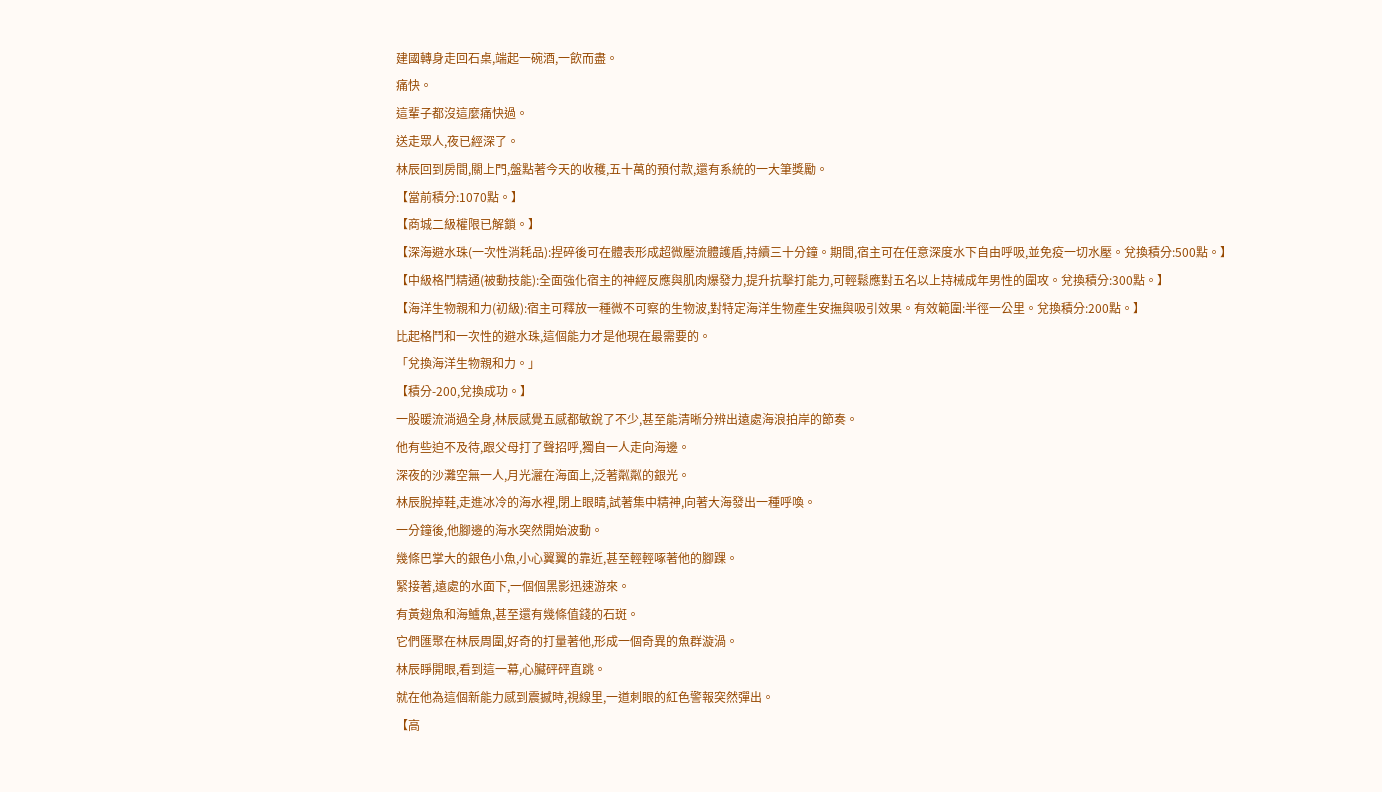建國轉身走回石桌,端起一碗酒,一飲而盡。
痛快。
這輩子都沒這麼痛快過。
送走眾人,夜已經深了。
林辰回到房間,關上門,盤點著今天的收穫,五十萬的預付款,還有系統的一大筆獎勵。
【當前積分:1070點。】
【商城二級權限已解鎖。】
【深海避水珠(一次性消耗品):捏碎後可在體表形成超微壓流體護盾,持續三十分鐘。期間,宿主可在任意深度水下自由呼吸,並免疫一切水壓。兌換積分:500點。】
【中級格鬥精通(被動技能):全面強化宿主的神經反應與肌肉爆發力,提升抗擊打能力,可輕鬆應對五名以上持械成年男性的圍攻。兌換積分:300點。】
【海洋生物親和力(初級):宿主可釋放一種微不可察的生物波,對特定海洋生物產生安撫與吸引效果。有效範圍:半徑一公里。兌換積分:200點。】
比起格鬥和一次性的避水珠,這個能力才是他現在最需要的。
「兌換海洋生物親和力。」
【積分-200,兌換成功。】
一股暖流淌過全身,林辰感覺五感都敏銳了不少,甚至能清晰分辨出遠處海浪拍岸的節奏。
他有些迫不及待,跟父母打了聲招呼,獨自一人走向海邊。
深夜的沙灘空無一人,月光灑在海面上,泛著粼粼的銀光。
林辰脫掉鞋,走進冰冷的海水裡,閉上眼睛,試著集中精神,向著大海發出一種呼喚。
一分鐘後,他腳邊的海水突然開始波動。
幾條巴掌大的銀色小魚,小心翼翼的靠近,甚至輕輕啄著他的腳踝。
緊接著,遠處的水面下,一個個黑影迅速游來。
有黃翅魚和海鱸魚,甚至還有幾條值錢的石斑。
它們匯聚在林辰周圍,好奇的打量著他,形成一個奇異的魚群漩渦。
林辰睜開眼,看到這一幕,心臟砰砰直跳。
就在他為這個新能力感到震撼時,視線里,一道刺眼的紅色警報突然彈出。
【高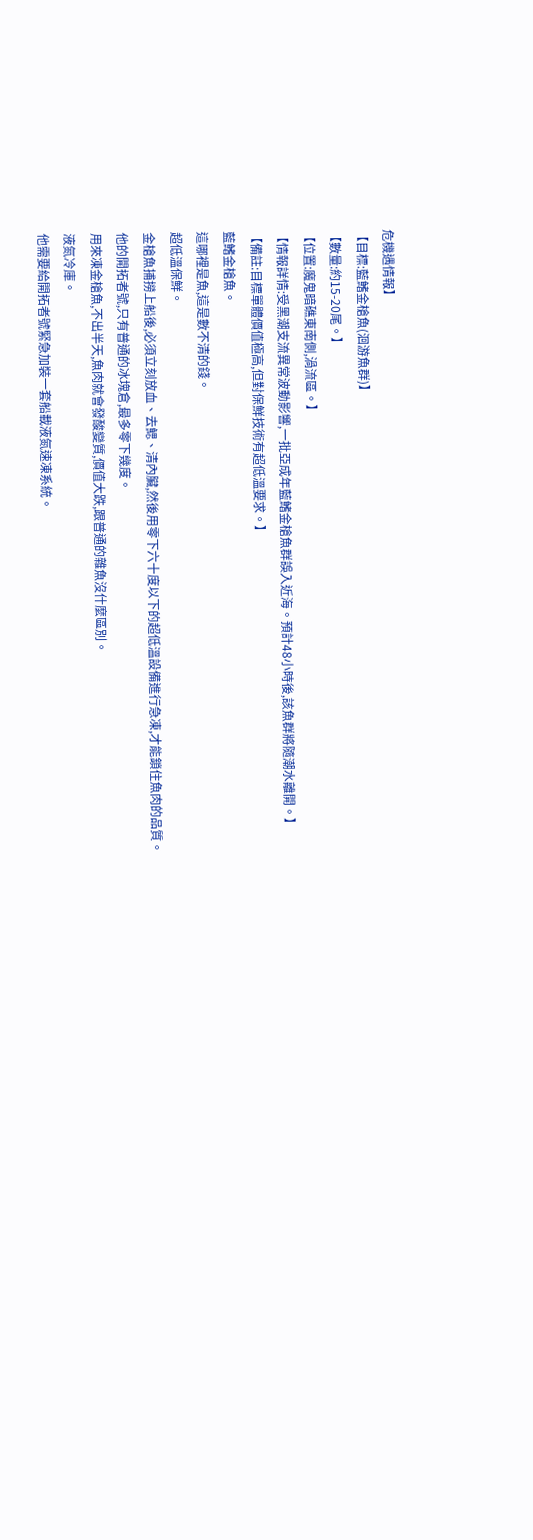危機遇情報】
【目標:藍鰭金槍魚(洄游魚群)】
【數量:約15-20尾。】
【位置:魔鬼暗礁東南側,渦流區。】
【情報詳情:受黑潮支流異常波動影響,一批亞成年藍鰭金槍魚群誤入近海。預計48小時後,該魚群將隨潮水離開。】
【備註:目標單體價值極高,但對保鮮技術有超低溫要求。】
藍鰭金槍魚。
這哪裡是魚,這是數不清的錢。
超低溫保鮮。
金槍魚捕撈上船後,必須立刻放血、去鰓、清內臟,然後用零下六十度以下的超低溫設備進行急凍,才能鎖住魚肉的品質。
他的開拓者號,只有普通的冰塊倉,最多零下幾度。
用來凍金槍魚,不出半天,魚肉就會發酸變質,價值大跌,跟普通的雜魚沒什麼區別。
液氮冷庫。
他需要給開拓者號緊急加裝一套船載液氮速凍系統。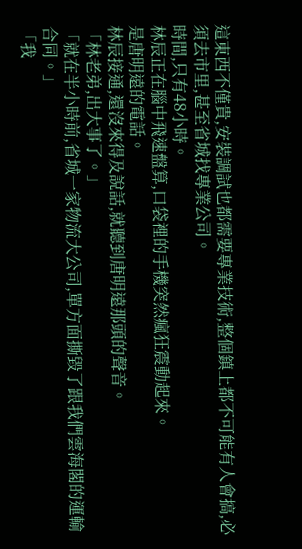這東西不僅貴,安裝調試也都需要專業技術,整個鎮上都不可能有人會搞,必須去市里,甚至省城找專業公司。
時間,只有48小時。
林辰正在腦中飛速盤算,口袋裡的手機突然瘋狂震動起來。
是唐明遠的電話。
林辰接通,還沒來得及說話,就聽到唐明遠那頭的聲音。
「林老弟,出大事了。」
「就在半小時前,省城一家物流大公司,單方面撕毀了跟我們雲海閣的運輸合同。」
「我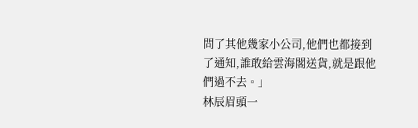問了其他幾家小公司,他們也都接到了通知,誰敢給雲海閣送貨,就是跟他們過不去。」
林辰眉頭一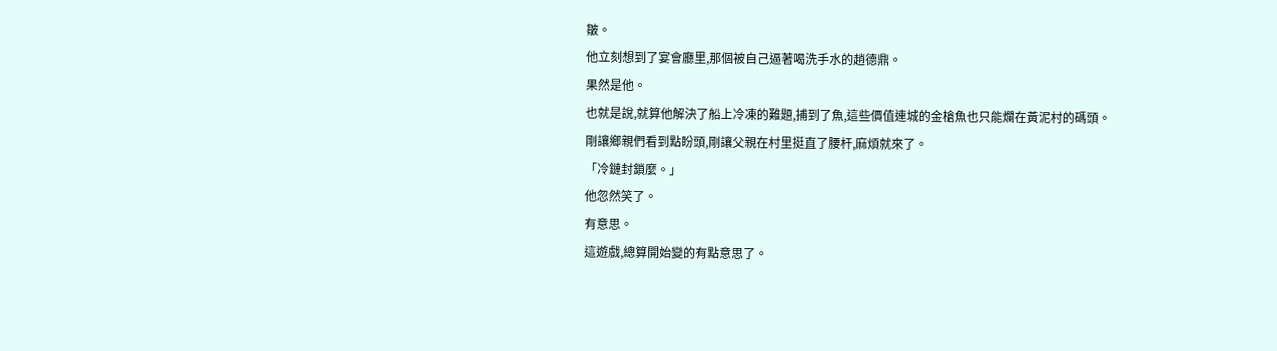皺。
他立刻想到了宴會廳里,那個被自己逼著喝洗手水的趙德鼎。
果然是他。
也就是說,就算他解決了船上冷凍的難題,捕到了魚,這些價值連城的金槍魚也只能爛在黃泥村的碼頭。
剛讓鄉親們看到點盼頭,剛讓父親在村里挺直了腰杆,麻煩就來了。
「冷鏈封鎖麼。」
他忽然笑了。
有意思。
這遊戲,總算開始變的有點意思了。